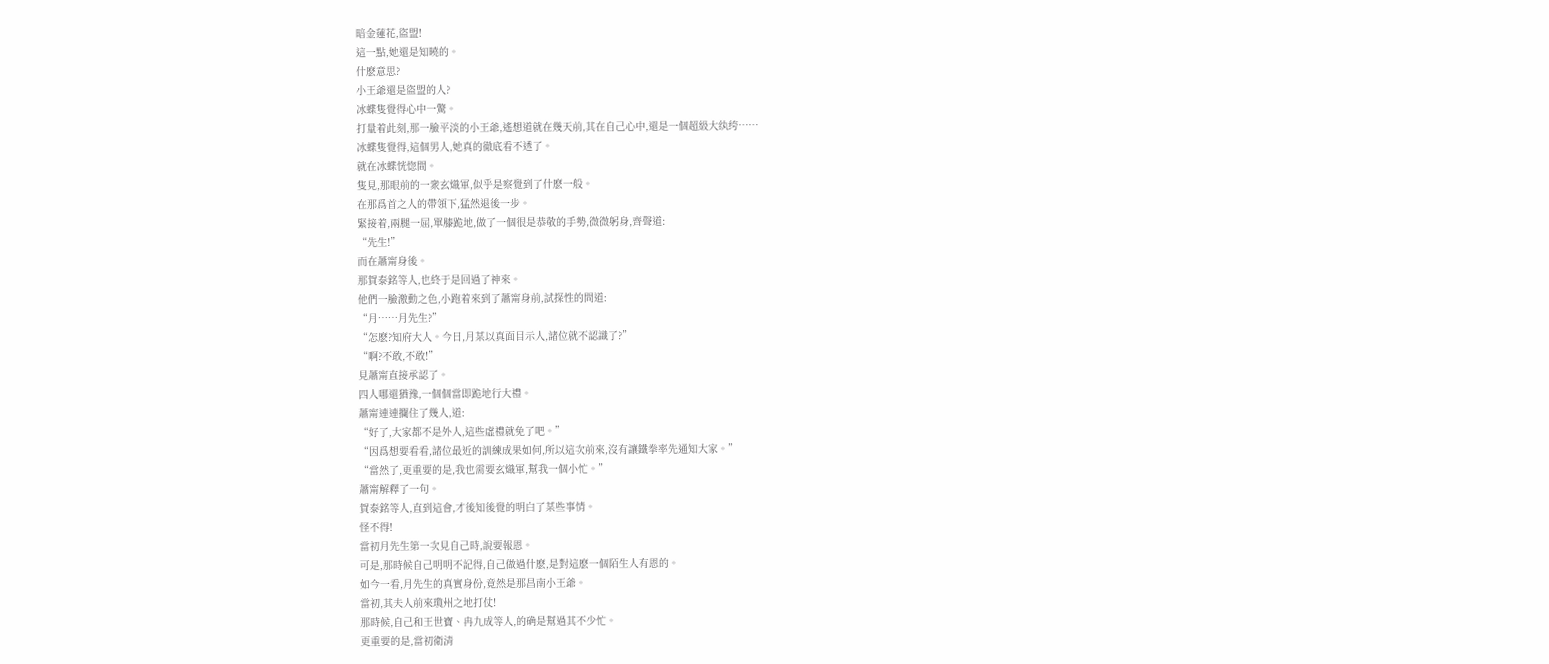暗金蓮花,盜盟!
這一點,她還是知曉的。
什麽意思?
小王爺還是盜盟的人?
冰蝶隻覺得心中一驚。
打量着此刻,那一臉平淡的小王爺,遙想道就在幾天前,其在自己心中,還是一個超級大纨绔……
冰蝶隻覺得,這個男人,她真的徹底看不透了。
就在冰蝶恍惚間。
隻見,那眼前的一衆玄熾軍,似乎是察覺到了什麽一般。
在那爲首之人的帶領下,猛然退後一步。
緊接着,兩腿一屈,單膝跪地,做了一個很是恭敬的手勢,微微躬身,齊聲道:
“先生!”
而在蕭甯身後。
那賀泰銘等人,也終于是回過了神來。
他們一臉激動之色,小跑着來到了蕭甯身前,試探性的問道:
“月……月先生?”
“怎麽?知府大人。今日,月某以真面目示人,諸位就不認識了?”
“啊?不敢,不敢!”
見蕭甯直接承認了。
四人哪還猶豫,一個個當即跪地行大禮。
蕭甯連連攔住了幾人,道:
“好了,大家都不是外人,這些虛禮就免了吧。”
“因爲想要看看,諸位最近的訓練成果如何,所以這次前來,沒有讓鐵拳率先通知大家。”
“當然了,更重要的是,我也需要玄熾軍,幫我一個小忙。”
蕭甯解釋了一句。
賀泰銘等人,直到這會,才後知後覺的明白了某些事情。
怪不得!
當初月先生第一次見自己時,說要報恩。
可是,那時候自己明明不記得,自己做過什麽,是對這麽一個陌生人有恩的。
如今一看,月先生的真實身份,竟然是那昌南小王爺。
當初,其夫人前來瓊州之地打仗!
那時候,自己和王世寶、冉九成等人,的确是幫過其不少忙。
更重要的是,當初衛清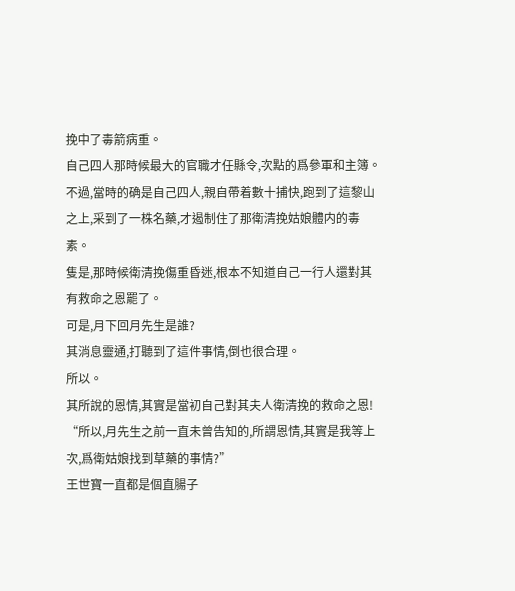挽中了毒箭病重。
自己四人那時候最大的官職才任縣令,次點的爲參軍和主簿。
不過,當時的确是自己四人,親自帶着數十捕快,跑到了這黎山之上,采到了一株名藥,才遏制住了那衛清挽姑娘體内的毒素。
隻是,那時候衛清挽傷重昏迷,根本不知道自己一行人還對其有救命之恩罷了。
可是,月下回月先生是誰?
其消息靈通,打聽到了這件事情,倒也很合理。
所以。
其所說的恩情,其實是當初自己對其夫人衛清挽的救命之恩!
“所以,月先生之前一直未曾告知的,所謂恩情,其實是我等上次,爲衛姑娘找到草藥的事情?”
王世寶一直都是個直腸子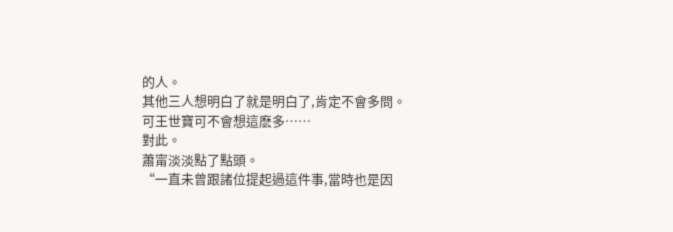的人。
其他三人想明白了就是明白了,肯定不會多問。
可王世寶可不會想這麽多……
對此。
蕭甯淡淡點了點頭。
“一直未曾跟諸位提起過這件事,當時也是因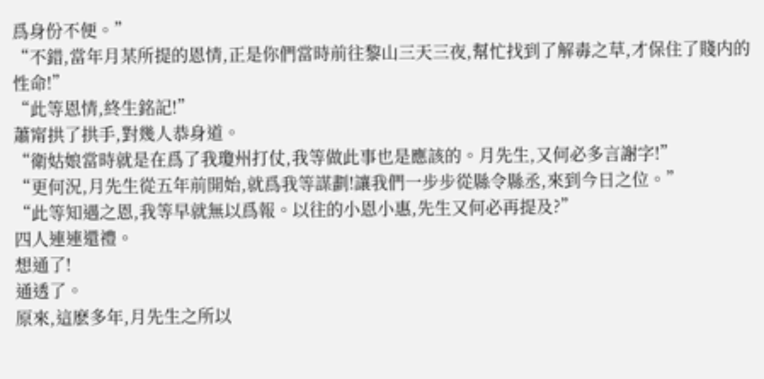爲身份不便。”
“不錯,當年月某所提的恩情,正是你們當時前往黎山三天三夜,幫忙找到了解毒之草,才保住了賤内的性命!”
“此等恩情,終生銘記!”
蕭甯拱了拱手,對幾人恭身道。
“衛姑娘當時就是在爲了我瓊州打仗,我等做此事也是應該的。月先生,又何必多言謝字!”
“更何況,月先生從五年前開始,就爲我等謀劃!讓我們一步步從縣令縣丞,來到今日之位。”
“此等知遇之恩,我等早就無以爲報。以往的小恩小惠,先生又何必再提及?”
四人連連還禮。
想通了!
通透了。
原來,這麽多年,月先生之所以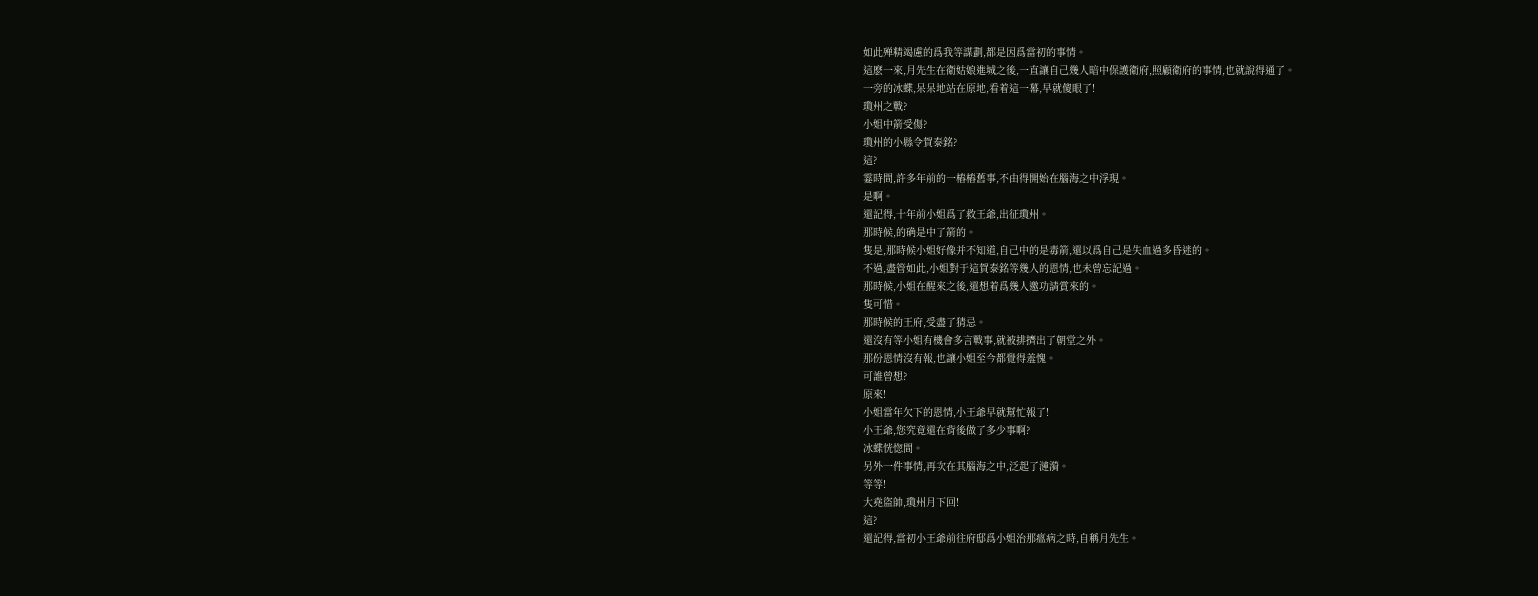如此殚精竭慮的爲我等謀劃,都是因爲當初的事情。
這麽一來,月先生在衛姑娘進城之後,一直讓自己幾人暗中保護衛府,照顧衛府的事情,也就說得通了。
一旁的冰蝶,呆呆地站在原地,看着這一幕,早就傻眼了!
瓊州之戰?
小姐中箭受傷?
瓊州的小縣令賀泰銘?
這?
霎時間,許多年前的一樁樁舊事,不由得開始在腦海之中浮現。
是啊。
還記得,十年前小姐爲了救王爺,出征瓊州。
那時候,的确是中了箭的。
隻是,那時候小姐好像并不知道,自己中的是毒箭,還以爲自己是失血過多昏迷的。
不過,盡管如此,小姐對于這賀泰銘等幾人的恩情,也未曾忘記過。
那時候,小姐在醒來之後,還想着爲幾人邀功請賞來的。
隻可惜。
那時候的王府,受盡了猜忌。
還沒有等小姐有機會多言戰事,就被排擠出了朝堂之外。
那份恩情沒有報,也讓小姐至今都覺得羞愧。
可誰曾想?
原來!
小姐當年欠下的恩情,小王爺早就幫忙報了!
小王爺,您究竟還在背後做了多少事啊?
冰蝶恍惚間。
另外一件事情,再次在其腦海之中,泛起了漣漪。
等等!
大堯盜帥,瓊州月下回!
這?
還記得,當初小王爺前往府邸爲小姐治那瘟病之時,自稱月先生。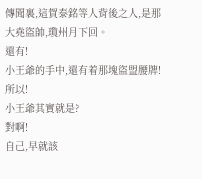傳聞裏,這賀泰銘等人背後之人,是那大堯盜帥,瓊州月下回。
還有!
小王爺的手中,還有着那塊盜盟腰牌!
所以!
小王爺其實就是?
對啊!
自己,早就該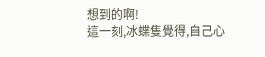想到的啊!
這一刻,冰蝶隻覺得,自己心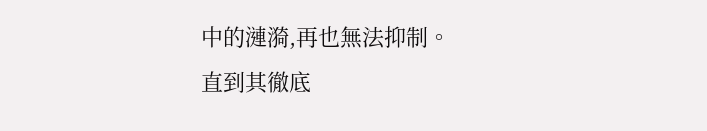中的漣漪,再也無法抑制。
直到其徹底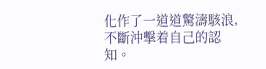化作了一道道驚濤駭浪,不斷沖擊着自己的認知。